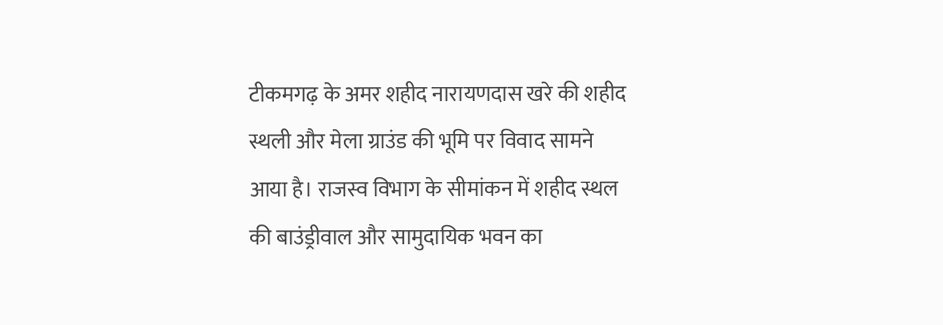टीकमगढ़ के अमर शहीद नारायणदास खरे की शहीद स्थली और मेला ग्राउंड की भूमि पर विवाद सामने आया है। राजस्व विभाग के सीमांकन में शहीद स्थल की बाउंड्रीवाल और सामुदायिक भवन का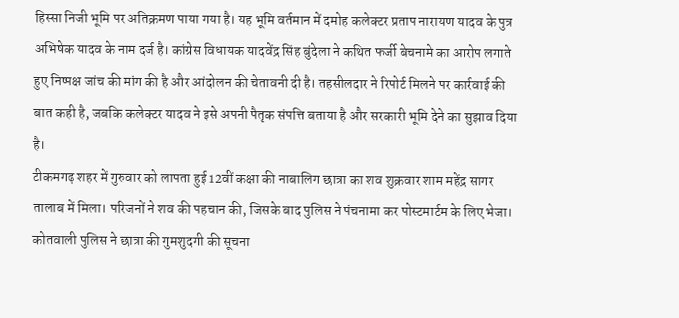हिस्सा निजी भूमि पर अतिक्रमण पाया गया है। यह भूमि वर्तमान में दमोह कलेक्टर प्रताप नारायण यादव के पुत्र अभिषेक यादव के नाम दर्ज है। कांग्रेस विधायक यादवेंद्र सिंह बुंदेला ने कथित फर्जी बेचनामे का आरोप लगाते हुए निष्पक्ष जांच की मांग की है और आंदोलन की चेतावनी दी है। तहसीलदार ने रिपोर्ट मिलने पर कार्रवाई की बात कही है, जबकि कलेक्टर यादव ने इसे अपनी पैतृक संपत्ति बताया है और सरकारी भूमि देने का सुझाव दिया है।
टीकमगढ़ शहर में गुरुवार को लापता हुई 12वीं कक्षा की नाबालिग छात्रा का शव शुक्रवार शाम महेंद्र सागर तालाब में मिला। परिजनों ने शव की पहचान की, जिसके बाद पुलिस ने पंचनामा कर पोस्टमार्टम के लिए भेजा। कोतवाली पुलिस ने छात्रा की गुमशुदगी की सूचना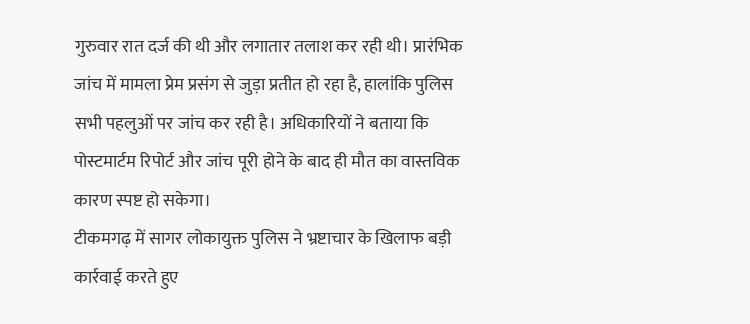गुरुवार रात दर्ज की थी और लगातार तलाश कर रही थी। प्रारंभिक जांच में मामला प्रेम प्रसंग से जुड़ा प्रतीत हो रहा है, हालांकि पुलिस सभी पहलुओं पर जांच कर रही है। अधिकारियों ने बताया कि पोस्टमार्टम रिपोर्ट और जांच पूरी होने के बाद ही मौत का वास्तविक कारण स्पष्ट हो सकेगा।
टीकमगढ़ में सागर लोकायुक्त पुलिस ने भ्रष्टाचार के खिलाफ बड़ी कार्रवाई करते हुए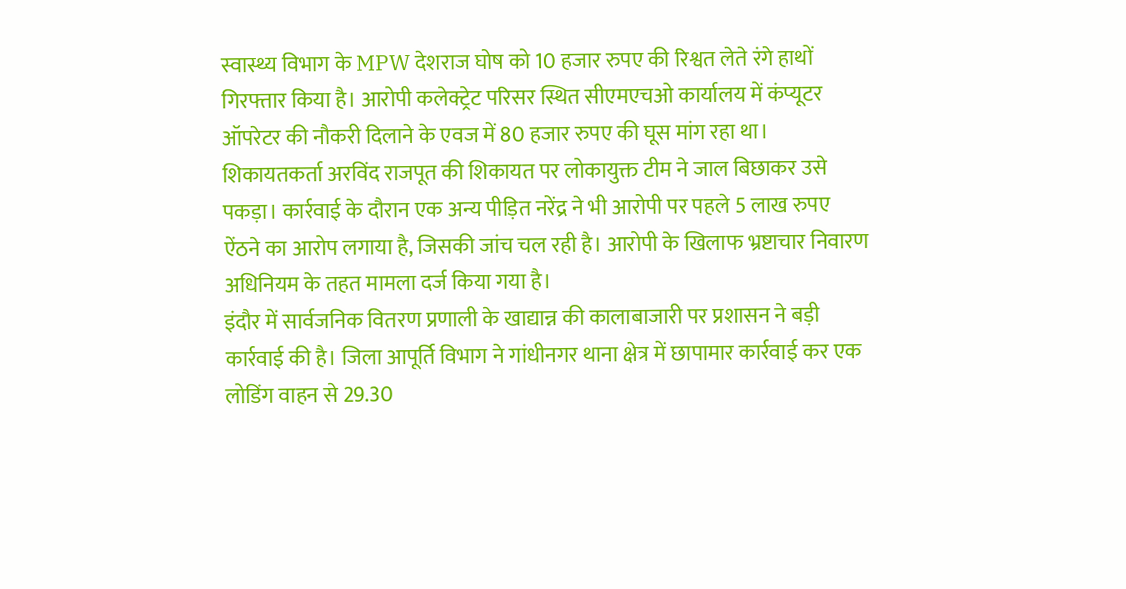स्वास्थ्य विभाग के MPW देशराज घोष को 10 हजार रुपए की रिश्वत लेते रंगे हाथों गिरफ्तार किया है। आरोपी कलेक्ट्रेट परिसर स्थित सीएमएचओ कार्यालय में कंप्यूटर ऑपरेटर की नौकरी दिलाने के एवज में 80 हजार रुपए की घूस मांग रहा था। शिकायतकर्ता अरविंद राजपूत की शिकायत पर लोकायुक्त टीम ने जाल बिछाकर उसे पकड़ा। कार्रवाई के दौरान एक अन्य पीड़ित नरेंद्र ने भी आरोपी पर पहले 5 लाख रुपए ऐंठने का आरोप लगाया है, जिसकी जांच चल रही है। आरोपी के खिलाफ भ्रष्टाचार निवारण अधिनियम के तहत मामला दर्ज किया गया है।
इंदौर में सार्वजनिक वितरण प्रणाली के खाद्यान्न की कालाबाजारी पर प्रशासन ने बड़ी कार्रवाई की है। जिला आपूर्ति विभाग ने गांधीनगर थाना क्षेत्र में छापामार कार्रवाई कर एक लोडिंग वाहन से 29.30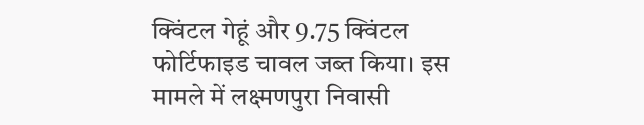क्विंटल गेहूं और 9.75 क्विंटल फोर्टिफाइड चावल जब्त किया। इस मामले में लक्ष्मणपुरा निवासी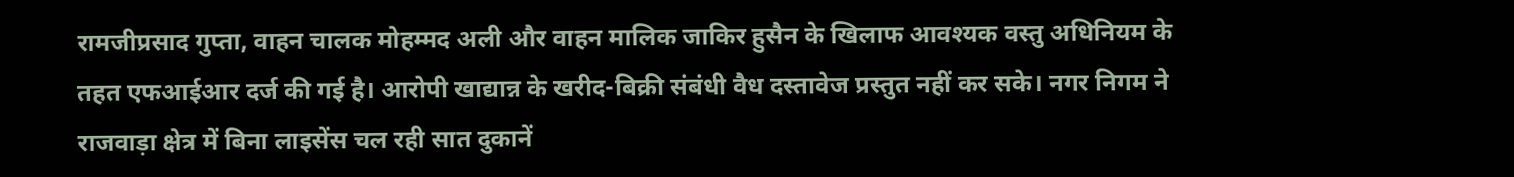रामजीप्रसाद गुप्ता, वाहन चालक मोहम्मद अली और वाहन मालिक जाकिर हुसैन के खिलाफ आवश्यक वस्तु अधिनियम के तहत एफआईआर दर्ज की गई है। आरोपी खाद्यान्न के खरीद-बिक्री संबंधी वैध दस्तावेज प्रस्तुत नहीं कर सके। नगर निगम ने राजवाड़ा क्षेत्र में बिना लाइसेंस चल रही सात दुकानें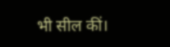भी सील कीं।